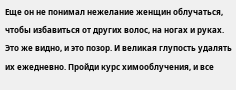Еще он не понимал нежелание женщин облучаться, чтобы избавиться от других волос, на ногах и руках. Это же видно, и это позор. И великая глупость удалять их ежедневно. Пройди курс химооблучения, и все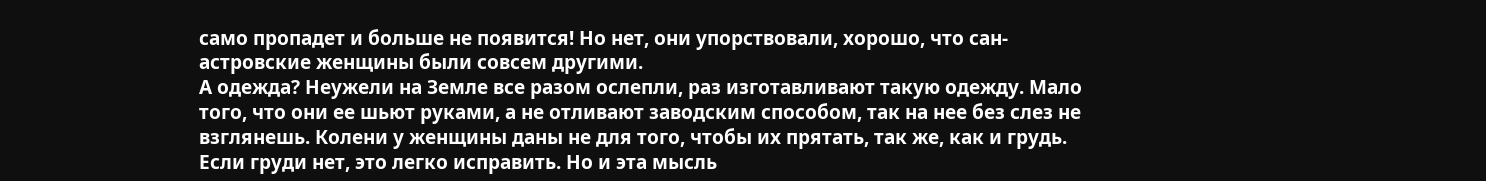само пропадет и больше не появится! Но нет, они упорствовали, хорошо, что сан-астровские женщины были совсем другими.
А одежда? Неужели на Земле все разом ослепли, раз изготавливают такую одежду. Мало того, что они ее шьют руками, а не отливают заводским способом, так на нее без слез не взглянешь. Колени у женщины даны не для того, чтобы их прятать, так же, как и грудь. Если груди нет, это легко исправить. Но и эта мысль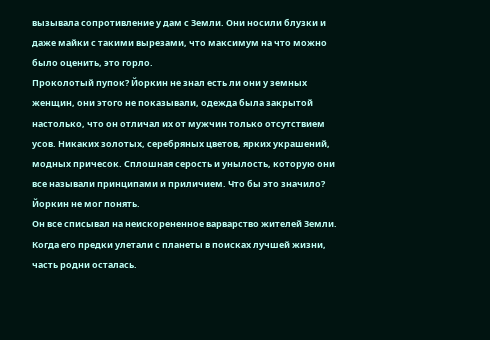вызывала сопротивление у дам с Земли. Они носили блузки и даже майки с такими вырезами, что максимум на что можно было оценить, это горло.
Проколотый пупок? Йоркин не знал есть ли они у земных женщин, они этого не показывали, одежда была закрытой настолько, что он отличал их от мужчин только отсутствием усов. Никаких золотых, серебряных цветов, ярких украшений, модных причесок. Сплошная серость и унылость, которую они все называли принципами и приличием. Что бы это значило? Йоркин не мог понять.
Он все списывал на неискорененное варварство жителей Земли. Когда его предки улетали с планеты в поисках лучшей жизни, часть родни осталась.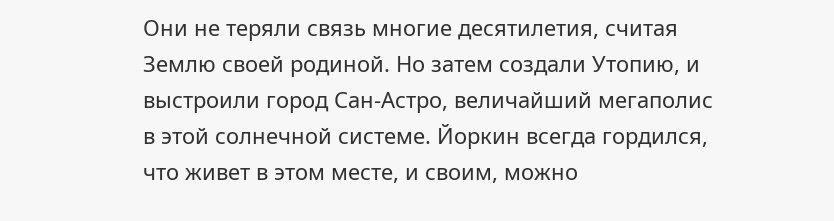Они не теряли связь многие десятилетия, считая Землю своей родиной. Но затем создали Утопию, и выстроили город Сан-Астро, величайший мегаполис в этой солнечной системе. Йоркин всегда гордился, что живет в этом месте, и своим, можно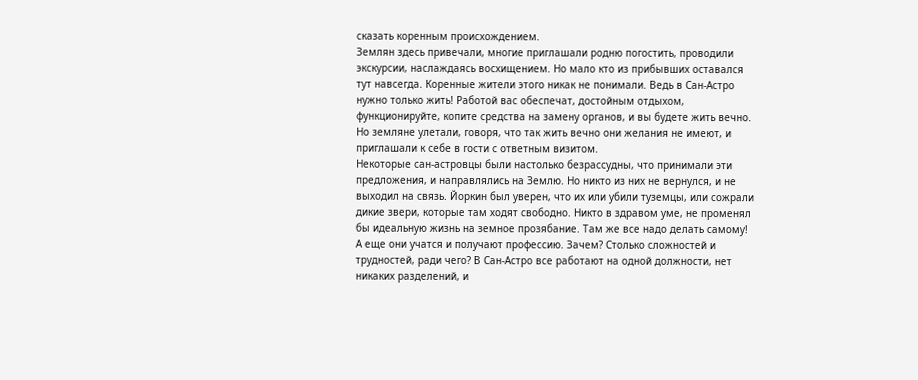сказать коренным происхождением.
Землян здесь привечали, многие приглашали родню погостить, проводили экскурсии, наслаждаясь восхищением. Но мало кто из прибывших оставался тут навсегда. Коренные жители этого никак не понимали. Ведь в Сан-Астро нужно только жить! Работой вас обеспечат, достойным отдыхом, функционируйте, копите средства на замену органов, и вы будете жить вечно. Но земляне улетали, говоря, что так жить вечно они желания не имеют, и приглашали к себе в гости с ответным визитом.
Некоторые сан-астровцы были настолько безрассудны, что принимали эти предложения, и направлялись на Землю. Но никто из них не вернулся, и не выходил на связь. Йоркин был уверен, что их или убили туземцы, или сожрали дикие звери, которые там ходят свободно. Никто в здравом уме, не променял бы идеальную жизнь на земное прозябание. Там же все надо делать самому!
А еще они учатся и получают профессию. Зачем? Столько сложностей и трудностей, ради чего? В Сан-Астро все работают на одной должности, нет никаких разделений, и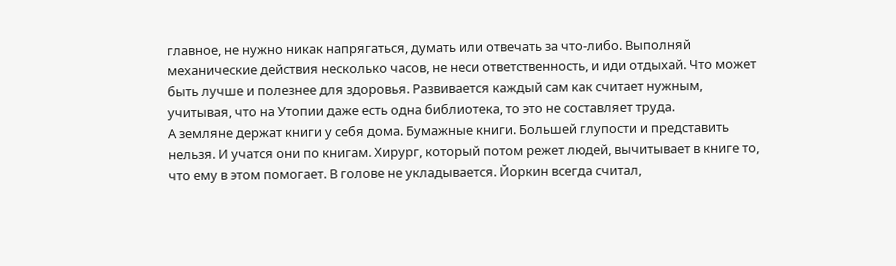главное, не нужно никак напрягаться, думать или отвечать за что-либо. Выполняй механические действия несколько часов, не неси ответственность, и иди отдыхай. Что может быть лучше и полезнее для здоровья. Развивается каждый сам как считает нужным, учитывая, что на Утопии даже есть одна библиотека, то это не составляет труда.
А земляне держат книги у себя дома. Бумажные книги. Большей глупости и представить нельзя. И учатся они по книгам. Хирург, который потом режет людей, вычитывает в книге то, что ему в этом помогает. В голове не укладывается. Йоркин всегда считал,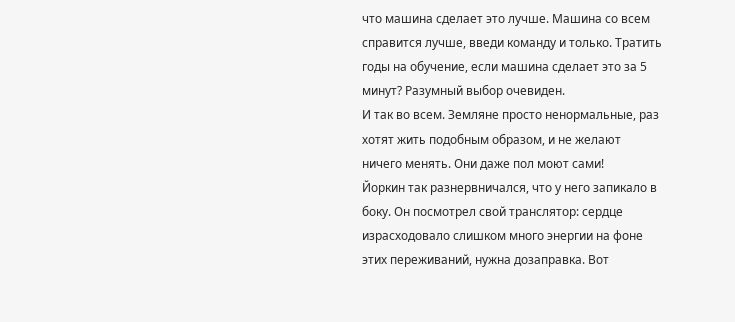что машина сделает это лучше. Машина со всем справится лучше, введи команду и только. Тратить годы на обучение, если машина сделает это за 5 минут? Разумный выбор очевиден.
И так во всем. Земляне просто ненормальные, раз хотят жить подобным образом, и не желают ничего менять. Они даже пол моют сами!
Йоркин так разнервничался, что у него запикало в боку. Он посмотрел свой транслятор: сердце израсходовало слишком много энергии на фоне этих переживаний, нужна дозаправка. Вот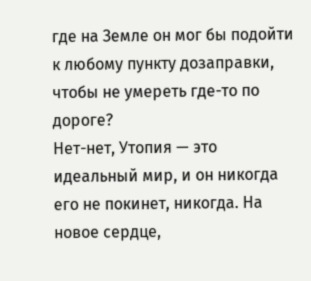где на Земле он мог бы подойти к любому пункту дозаправки, чтобы не умереть где-то по дороге?
Нет-нет, Утопия — это идеальный мир, и он никогда его не покинет, никогда. На новое сердце,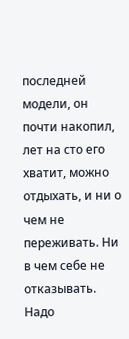последней модели, он почти накопил, лет на сто его хватит, можно отдыхать, и ни о чем не переживать. Ни в чем себе не отказывать.
Надо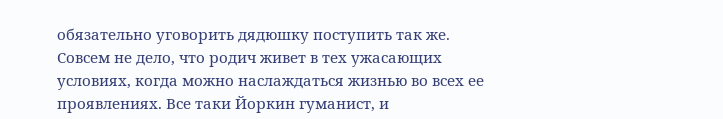обязательно уговорить дядюшку поступить так же. Совсем не дело, что родич живет в тех ужасающих условиях, когда можно наслаждаться жизнью во всех ее проявлениях. Все таки Йоркин гуманист, и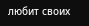любит своих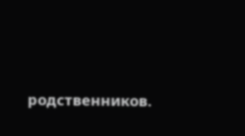родственников.